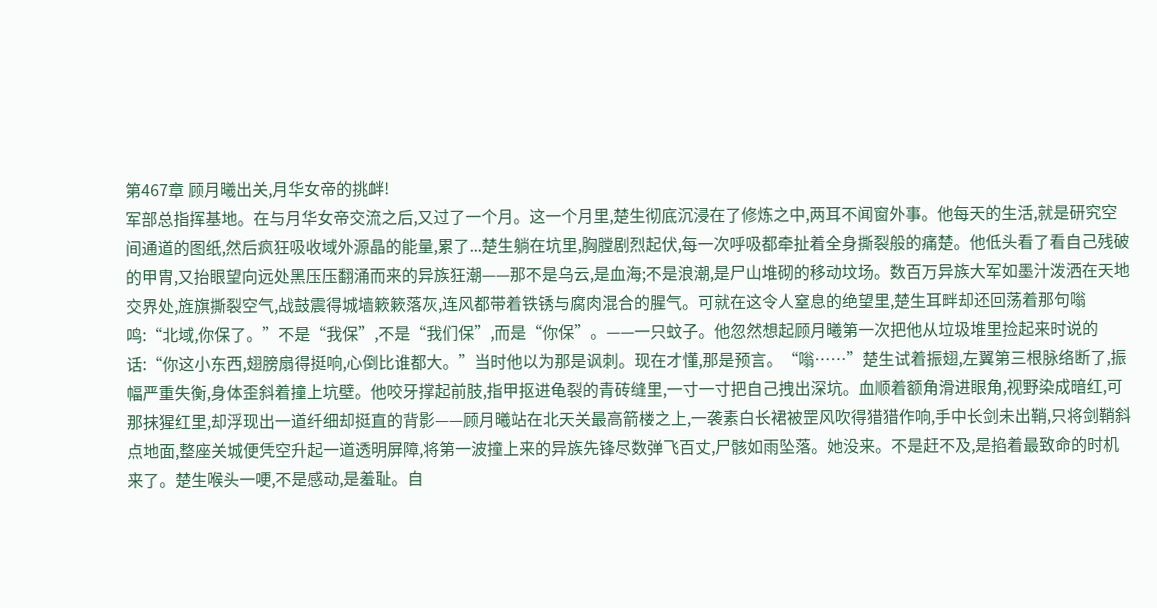第467章 顾月曦出关,月华女帝的挑衅!
军部总指挥基地。在与月华女帝交流之后,又过了一个月。这一个月里,楚生彻底沉浸在了修炼之中,两耳不闻窗外事。他每天的生活,就是研究空间通道的图纸,然后疯狂吸收域外源晶的能量,累了...楚生躺在坑里,胸膛剧烈起伏,每一次呼吸都牵扯着全身撕裂般的痛楚。他低头看了看自己残破的甲胄,又抬眼望向远处黑压压翻涌而来的异族狂潮——那不是乌云,是血海;不是浪潮,是尸山堆砌的移动坟场。数百万异族大军如墨汁泼洒在天地交界处,旌旗撕裂空气,战鼓震得城墙簌簌落灰,连风都带着铁锈与腐肉混合的腥气。可就在这令人窒息的绝望里,楚生耳畔却还回荡着那句嗡鸣:“北域,你保了。”不是“我保”,不是“我们保”,而是“你保”。——一只蚊子。他忽然想起顾月曦第一次把他从垃圾堆里捡起来时说的话:“你这小东西,翅膀扇得挺响,心倒比谁都大。”当时他以为那是讽刺。现在才懂,那是预言。“嗡……”楚生试着振翅,左翼第三根脉络断了,振幅严重失衡,身体歪斜着撞上坑壁。他咬牙撑起前肢,指甲抠进龟裂的青砖缝里,一寸一寸把自己拽出深坑。血顺着额角滑进眼角,视野染成暗红,可那抹猩红里,却浮现出一道纤细却挺直的背影——顾月曦站在北天关最高箭楼之上,一袭素白长裙被罡风吹得猎猎作响,手中长剑未出鞘,只将剑鞘斜点地面,整座关城便凭空升起一道透明屏障,将第一波撞上来的异族先锋尽数弹飞百丈,尸骸如雨坠落。她没来。不是赶不及,是掐着最致命的时机来了。楚生喉头一哽,不是感动,是羞耻。自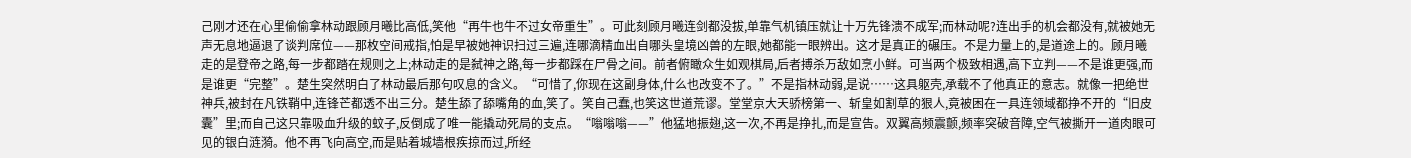己刚才还在心里偷偷拿林动跟顾月曦比高低,笑他“再牛也牛不过女帝重生”。可此刻顾月曦连剑都没拔,单靠气机镇压就让十万先锋溃不成军;而林动呢?连出手的机会都没有,就被她无声无息地逼退了谈判席位——那枚空间戒指,怕是早被她神识扫过三遍,连哪滴精血出自哪头皇境凶兽的左眼,她都能一眼辨出。这才是真正的碾压。不是力量上的,是道途上的。顾月曦走的是登帝之路,每一步都踏在规则之上;林动走的是弑神之路,每一步都踩在尸骨之间。前者俯瞰众生如观棋局,后者搏杀万敌如烹小鲜。可当两个极致相遇,高下立判——不是谁更强,而是谁更“完整”。楚生突然明白了林动最后那句叹息的含义。“可惜了,你现在这副身体,什么也改变不了。”不是指林动弱,是说……这具躯壳,承载不了他真正的意志。就像一把绝世神兵,被封在凡铁鞘中,连锋芒都透不出三分。楚生舔了舔嘴角的血,笑了。笑自己蠢,也笑这世道荒谬。堂堂京大天骄榜第一、斩皇如割草的狠人,竟被困在一具连领域都挣不开的“旧皮囊”里;而自己这只靠吸血升级的蚊子,反倒成了唯一能撬动死局的支点。“嗡嗡嗡——”他猛地振翅,这一次,不再是挣扎,而是宣告。双翼高频震颤,频率突破音障,空气被撕开一道肉眼可见的银白涟漪。他不再飞向高空,而是贴着城墙根疾掠而过,所经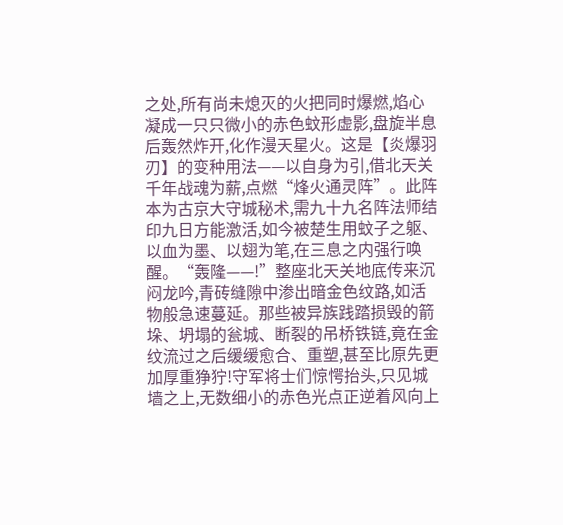之处,所有尚未熄灭的火把同时爆燃,焰心凝成一只只微小的赤色蚊形虚影,盘旋半息后轰然炸开,化作漫天星火。这是【炎爆羽刃】的变种用法——以自身为引,借北天关千年战魂为薪,点燃“烽火通灵阵”。此阵本为古京大守城秘术,需九十九名阵法师结印九日方能激活,如今被楚生用蚊子之躯、以血为墨、以翅为笔,在三息之内强行唤醒。“轰隆——!”整座北天关地底传来沉闷龙吟,青砖缝隙中渗出暗金色纹路,如活物般急速蔓延。那些被异族践踏损毁的箭垛、坍塌的瓮城、断裂的吊桥铁链,竟在金纹流过之后缓缓愈合、重塑,甚至比原先更加厚重狰狞!守军将士们惊愕抬头,只见城墙之上,无数细小的赤色光点正逆着风向上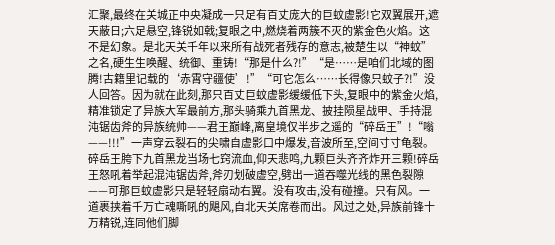汇聚,最终在关城正中央凝成一只足有百丈庞大的巨蚊虚影!它双翼展开,遮天蔽日;六足悬空,锋锐如戟;复眼之中,燃烧着两簇不灭的紫金色火焰。这不是幻象。是北天关千年以来所有战死者残存的意志,被楚生以“神蚊”之名,硬生生唤醒、统御、重铸!“那是什么?!”“是……是咱们北域的图腾!古籍里记载的‘赤霄守疆使’!”“可它怎么……长得像只蚊子?!”没人回答。因为就在此刻,那只百丈巨蚊虚影缓缓低下头,复眼中的紫金火焰,精准锁定了异族大军最前方,那头骑乘九首黑龙、披挂陨星战甲、手持混沌锯齿斧的异族统帅——君王巅峰,离皇境仅半步之遥的“碎岳王”!“嗡——!!!”一声穿云裂石的尖啸自虚影口中爆发,音波所至,空间寸寸龟裂。碎岳王胯下九首黑龙当场七窍流血,仰天悲鸣,九颗巨头齐齐炸开三颗!碎岳王怒吼着举起混沌锯齿斧,斧刃划破虚空,劈出一道吞噬光线的黑色裂隙——可那巨蚊虚影只是轻轻扇动右翼。没有攻击,没有碰撞。只有风。一道裹挟着千万亡魂嘶吼的飓风,自北天关席卷而出。风过之处,异族前锋十万精锐,连同他们脚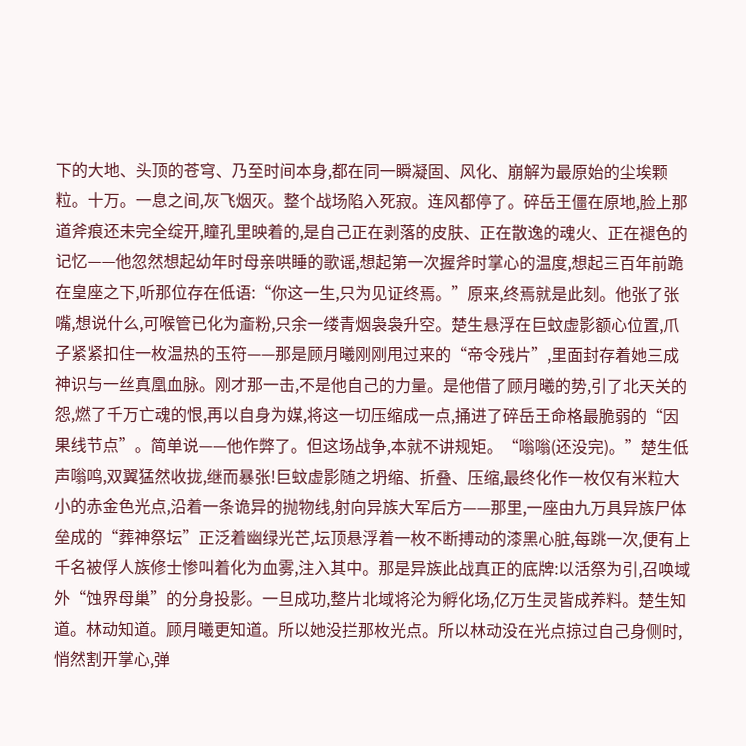下的大地、头顶的苍穹、乃至时间本身,都在同一瞬凝固、风化、崩解为最原始的尘埃颗粒。十万。一息之间,灰飞烟灭。整个战场陷入死寂。连风都停了。碎岳王僵在原地,脸上那道斧痕还未完全绽开,瞳孔里映着的,是自己正在剥落的皮肤、正在散逸的魂火、正在褪色的记忆——他忽然想起幼年时母亲哄睡的歌谣,想起第一次握斧时掌心的温度,想起三百年前跪在皇座之下,听那位存在低语:“你这一生,只为见证终焉。”原来,终焉就是此刻。他张了张嘴,想说什么,可喉管已化为齑粉,只余一缕青烟袅袅升空。楚生悬浮在巨蚊虚影额心位置,爪子紧紧扣住一枚温热的玉符——那是顾月曦刚刚甩过来的“帝令残片”,里面封存着她三成神识与一丝真凰血脉。刚才那一击,不是他自己的力量。是他借了顾月曦的势,引了北天关的怨,燃了千万亡魂的恨,再以自身为媒,将这一切压缩成一点,捅进了碎岳王命格最脆弱的“因果线节点”。简单说——他作弊了。但这场战争,本就不讲规矩。“嗡嗡(还没完)。”楚生低声嗡鸣,双翼猛然收拢,继而暴张!巨蚊虚影随之坍缩、折叠、压缩,最终化作一枚仅有米粒大小的赤金色光点,沿着一条诡异的抛物线,射向异族大军后方——那里,一座由九万具异族尸体垒成的“葬神祭坛”正泛着幽绿光芒,坛顶悬浮着一枚不断搏动的漆黑心脏,每跳一次,便有上千名被俘人族修士惨叫着化为血雾,注入其中。那是异族此战真正的底牌:以活祭为引,召唤域外“蚀界母巢”的分身投影。一旦成功,整片北域将沦为孵化场,亿万生灵皆成养料。楚生知道。林动知道。顾月曦更知道。所以她没拦那枚光点。所以林动没在光点掠过自己身侧时,悄然割开掌心,弹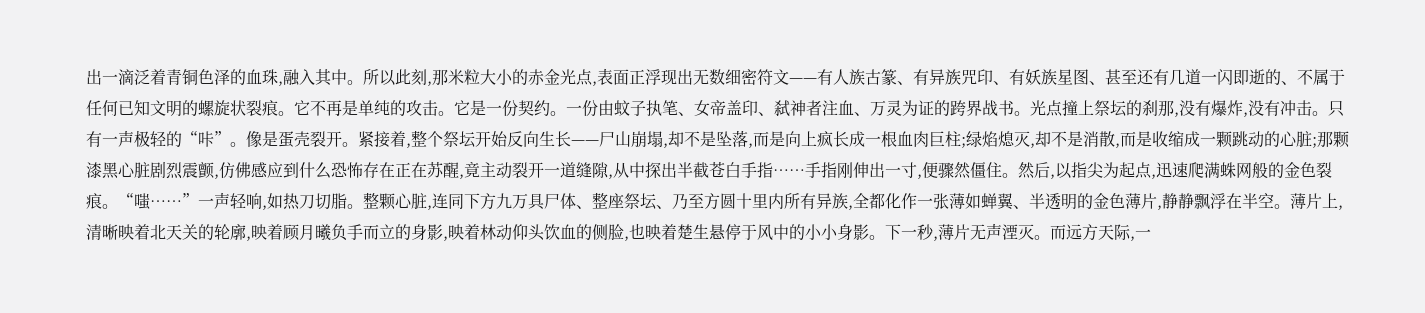出一滴泛着青铜色泽的血珠,融入其中。所以此刻,那米粒大小的赤金光点,表面正浮现出无数细密符文——有人族古篆、有异族咒印、有妖族星图、甚至还有几道一闪即逝的、不属于任何已知文明的螺旋状裂痕。它不再是单纯的攻击。它是一份契约。一份由蚊子执笔、女帝盖印、弑神者注血、万灵为证的跨界战书。光点撞上祭坛的刹那,没有爆炸,没有冲击。只有一声极轻的“咔”。像是蛋壳裂开。紧接着,整个祭坛开始反向生长——尸山崩塌,却不是坠落,而是向上疯长成一根血肉巨柱;绿焰熄灭,却不是消散,而是收缩成一颗跳动的心脏;那颗漆黑心脏剧烈震颤,仿佛感应到什么恐怖存在正在苏醒,竟主动裂开一道缝隙,从中探出半截苍白手指……手指刚伸出一寸,便骤然僵住。然后,以指尖为起点,迅速爬满蛛网般的金色裂痕。“嗤……”一声轻响,如热刀切脂。整颗心脏,连同下方九万具尸体、整座祭坛、乃至方圆十里内所有异族,全都化作一张薄如蝉翼、半透明的金色薄片,静静飘浮在半空。薄片上,清晰映着北天关的轮廓,映着顾月曦负手而立的身影,映着林动仰头饮血的侧脸,也映着楚生悬停于风中的小小身影。下一秒,薄片无声湮灭。而远方天际,一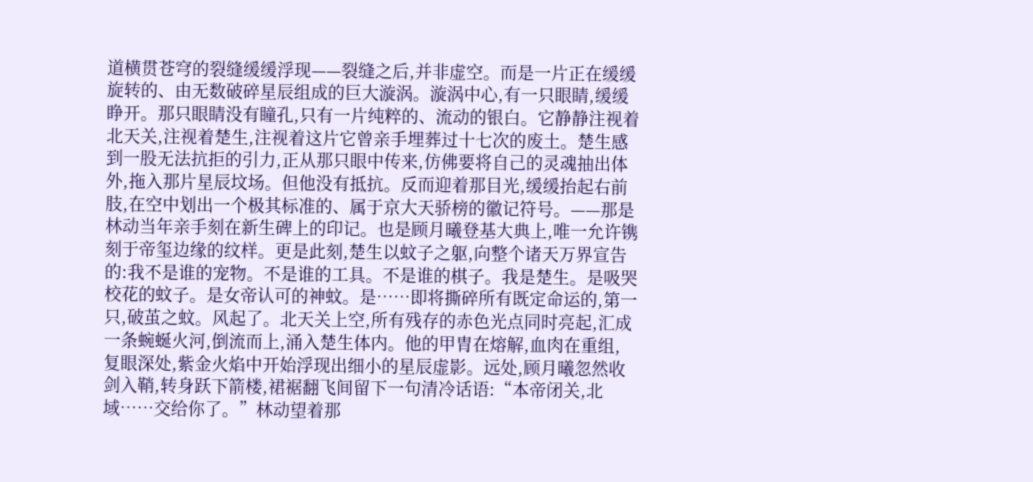道横贯苍穹的裂缝缓缓浮现——裂缝之后,并非虚空。而是一片正在缓缓旋转的、由无数破碎星辰组成的巨大漩涡。漩涡中心,有一只眼睛,缓缓睁开。那只眼睛没有瞳孔,只有一片纯粹的、流动的银白。它静静注视着北天关,注视着楚生,注视着这片它曾亲手埋葬过十七次的废土。楚生感到一股无法抗拒的引力,正从那只眼中传来,仿佛要将自己的灵魂抽出体外,拖入那片星辰坟场。但他没有抵抗。反而迎着那目光,缓缓抬起右前肢,在空中划出一个极其标准的、属于京大天骄榜的徽记符号。——那是林动当年亲手刻在新生碑上的印记。也是顾月曦登基大典上,唯一允许镌刻于帝玺边缘的纹样。更是此刻,楚生以蚊子之躯,向整个诸天万界宣告的:我不是谁的宠物。不是谁的工具。不是谁的棋子。我是楚生。是吸哭校花的蚊子。是女帝认可的神蚊。是……即将撕碎所有既定命运的,第一只,破茧之蚊。风起了。北天关上空,所有残存的赤色光点同时亮起,汇成一条蜿蜒火河,倒流而上,涌入楚生体内。他的甲胄在熔解,血肉在重组,复眼深处,紫金火焰中开始浮现出细小的星辰虚影。远处,顾月曦忽然收剑入鞘,转身跃下箭楼,裙裾翻飞间留下一句清冷话语:“本帝闭关,北域……交给你了。”林动望着那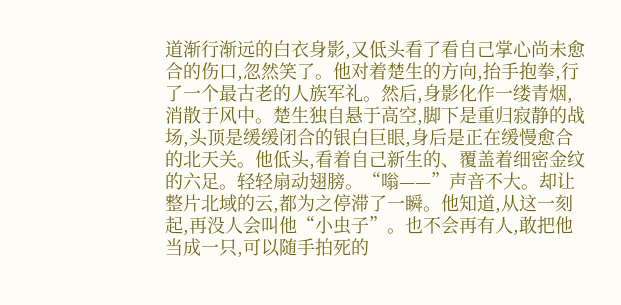道渐行渐远的白衣身影,又低头看了看自己掌心尚未愈合的伤口,忽然笑了。他对着楚生的方向,抬手抱拳,行了一个最古老的人族军礼。然后,身影化作一缕青烟,消散于风中。楚生独自悬于高空,脚下是重归寂静的战场,头顶是缓缓闭合的银白巨眼,身后是正在缓慢愈合的北天关。他低头,看着自己新生的、覆盖着细密金纹的六足。轻轻扇动翅膀。“嗡——”声音不大。却让整片北域的云,都为之停滞了一瞬。他知道,从这一刻起,再没人会叫他“小虫子”。也不会再有人,敢把他当成一只,可以随手拍死的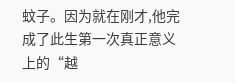蚊子。因为就在刚才,他完成了此生第一次真正意义上的“越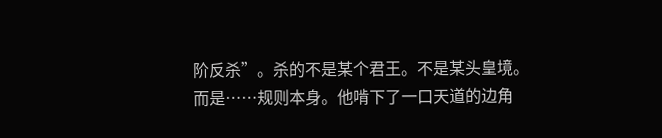阶反杀”。杀的不是某个君王。不是某头皇境。而是……规则本身。他啃下了一口天道的边角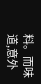料。而味道,意外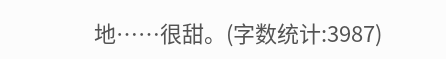地……很甜。(字数统计:3987)